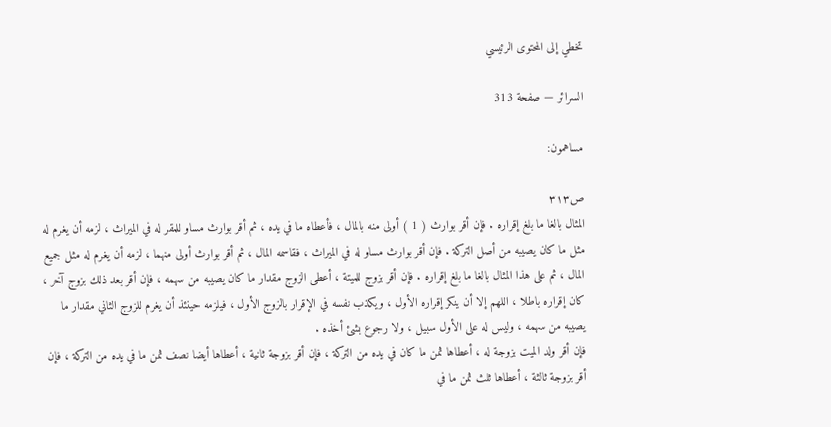تخطي إلى المحتوى الرئيسي

السرائر — صفحة 313

مساهمون:

ص٣١٣
المثال بالغا ما بلغ إقراره . فإن أقر بوارث ( 1 ) أولى منه بالمال ، فأعطاه ما في يده ، ثم أقر بوارث مساو للمقر له في الميراث ، لزمه أن يغرم له مثل ما كان يصيبه من أصل التركة . فإن أقر بوارث مساو له في الميراث ، فقاسمه المال ، ثم أقر بوارث أولى منهما ، لزمه أن يغرم له مثل جميع المال ، ثم على هذا المثال بالغا ما بلغ إقراره . فإن أقر بزوج للميتة ، أعطى الزوج مقدار ما كان يصيبه من سهمه ، فإن أقر بعد ذلك بزوج آخر ، كان إقراره باطلا ، اللهم إلا أن ينكر إقراره الأول ، ويكذب نفسه في الإقرار بالزوج الأول ، فيلزمه حينئذ أن يغرم للزوج الثاني مقدار ما يصيبه من سهمه ، وليس له على الأول سبيل ، ولا رجوع بشئ أخذه .
فإن أقر ولد الميت بزوجة له ، أعطاها ثمن ما كان في يده من التركة ، فإن أقر بزوجة ثانية ، أعطاها أيضا نصف ثمن ما في يده من التركة ، فإن أقر بزوجة ثالثة ، أعطاها ثلث ثمن ما في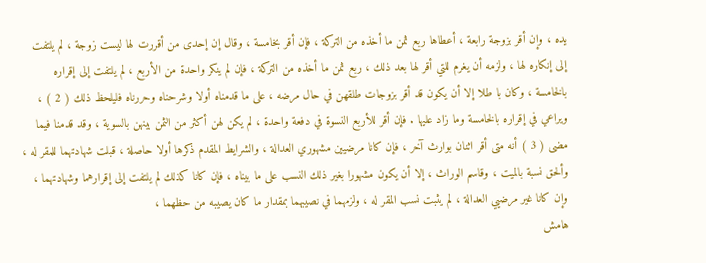يده ، وإن أقر بزوجة رابعة ، أعطاها ربع ثمن ما أخذه من التركة ، فإن أقر بخامسة ، وقال إن إحدى من أقررت لها ليست زوجة ، لم يلتفت إلى إنكاره لها ، ولزمه أن يغرم للتي أقر لها بعد ذلك ، ربع ثمن ما أخذه من التركة ، فإن لم ينكر واحدة من الأربع ، لم يلتفت إلى إقراره بالخامسة ، وكان با طلا إلا أن يكون قد أقر بزوجات طلقهن في حال مرضه ، على ما قدمناه أولا وشرحناه وحررناه فليلحظ ذلك ( 2 ) ، ويراعي في إقراره بالخامسة وما زاد عليها . فإن أقر للأربع النسوة في دفعة واحدة ، لم يكن لهن أكثر من الثمن بينهن بالسوية ، وقد قدمنا فيما مضى ( 3 ) أنه متى أقر اثنان بوارث آخر ، فإن كانا مرضيين مشهوري العدالة ، والشرايط المقدم ذكرها أولا حاصلة ، قبلت شهادتهما للمقر له ، وألحق نسبة بالميت ، وقاسم الوراث ، إلا أن يكون مشهورا بغير ذلك النسب على ما بيناه ، فإن كانا كذلك لم يلتفت إلى إقرارهما وشهادتهما ، وإن كانا غير مرضيي العدالة ، لم يثبت نسب المقر له ، ولزمهما في نصيبهما بمقدار ما كان يصيبه من حظهما ،
هامش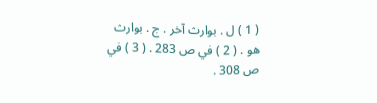( 1 ) ل . بوارث آخر . ج . بوارث هو . ( 2 ) في ص 283 . ( 3 ) في ص 308 .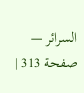السرائر — صفحة 313 |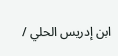ابن إدريس الحلي /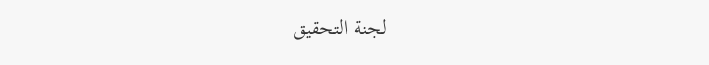لجنة التحقيق